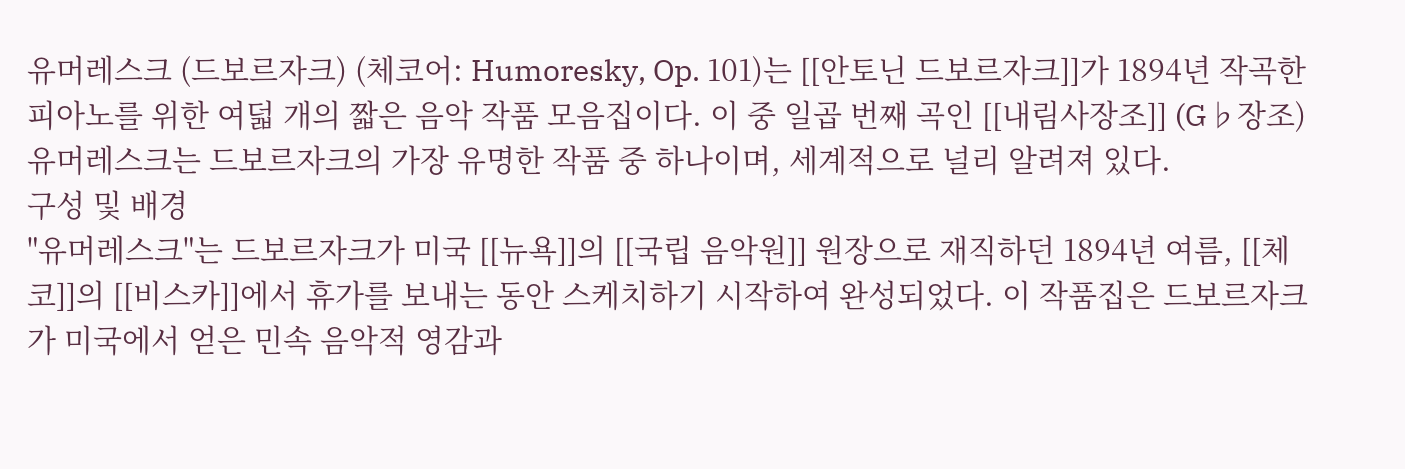유머레스크 (드보르자크) (체코어: Humoresky, Op. 101)는 [[안토닌 드보르자크]]가 1894년 작곡한 피아노를 위한 여덟 개의 짧은 음악 작품 모음집이다. 이 중 일곱 번째 곡인 [[내림사장조]] (G♭장조) 유머레스크는 드보르자크의 가장 유명한 작품 중 하나이며, 세계적으로 널리 알려져 있다.
구성 및 배경
"유머레스크"는 드보르자크가 미국 [[뉴욕]]의 [[국립 음악원]] 원장으로 재직하던 1894년 여름, [[체코]]의 [[비스카]]에서 휴가를 보내는 동안 스케치하기 시작하여 완성되었다. 이 작품집은 드보르자크가 미국에서 얻은 민속 음악적 영감과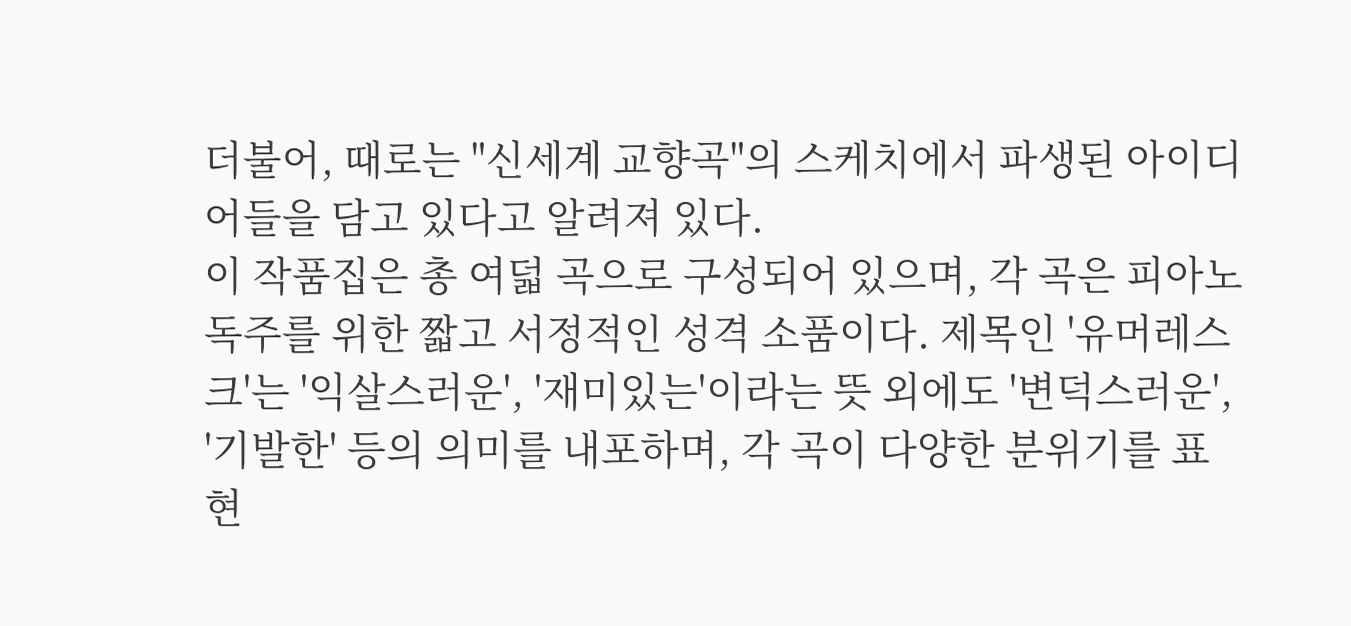더불어, 때로는 "신세계 교향곡"의 스케치에서 파생된 아이디어들을 담고 있다고 알려져 있다.
이 작품집은 총 여덟 곡으로 구성되어 있으며, 각 곡은 피아노 독주를 위한 짧고 서정적인 성격 소품이다. 제목인 '유머레스크'는 '익살스러운', '재미있는'이라는 뜻 외에도 '변덕스러운', '기발한' 등의 의미를 내포하며, 각 곡이 다양한 분위기를 표현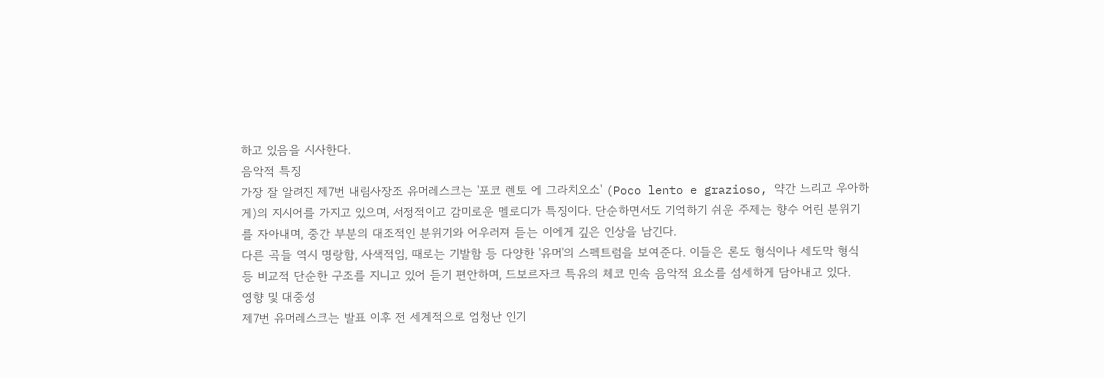하고 있음을 시사한다.
음악적 특징
가장 잘 알려진 제7번 내림사장조 유머레스크는 '포코 렌토 에 그라치오소' (Poco lento e grazioso, 약간 느리고 우아하게)의 지시어를 가지고 있으며, 서정적이고 감미로운 멜로디가 특징이다. 단순하면서도 기억하기 쉬운 주제는 향수 어린 분위기를 자아내며, 중간 부분의 대조적인 분위기와 어우러져 듣는 이에게 깊은 인상을 남긴다.
다른 곡들 역시 명랑함, 사색적임, 때로는 기발함 등 다양한 '유머'의 스펙트럼을 보여준다. 이들은 론도 형식이나 세도막 형식 등 비교적 단순한 구조를 지니고 있어 듣기 편안하며, 드보르자크 특유의 체코 민속 음악적 요소를 섬세하게 담아내고 있다.
영향 및 대중성
제7번 유머레스크는 발표 이후 전 세계적으로 엄청난 인기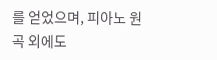를 얻었으며, 피아노 원곡 외에도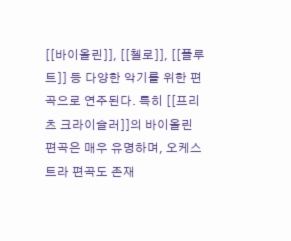[[바이올린]], [[첼로]], [[플루트]] 등 다양한 악기를 위한 편곡으로 연주된다. 특히 [[프리츠 크라이슬러]]의 바이올린 편곡은 매우 유명하며, 오케스트라 편곡도 존재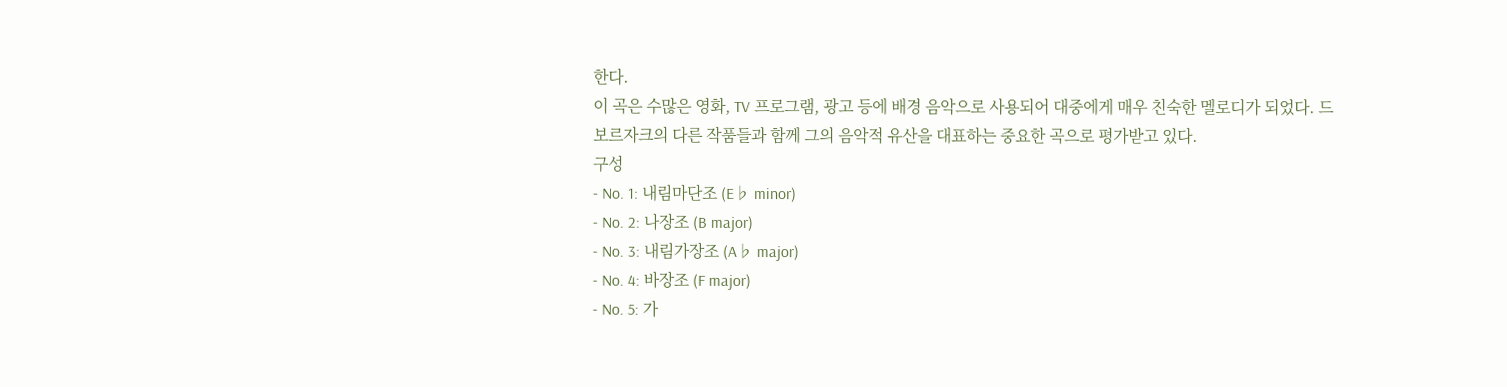한다.
이 곡은 수많은 영화, TV 프로그램, 광고 등에 배경 음악으로 사용되어 대중에게 매우 친숙한 멜로디가 되었다. 드보르자크의 다른 작품들과 함께 그의 음악적 유산을 대표하는 중요한 곡으로 평가받고 있다.
구성
- No. 1: 내림마단조 (E♭ minor)
- No. 2: 나장조 (B major)
- No. 3: 내림가장조 (A♭ major)
- No. 4: 바장조 (F major)
- No. 5: 가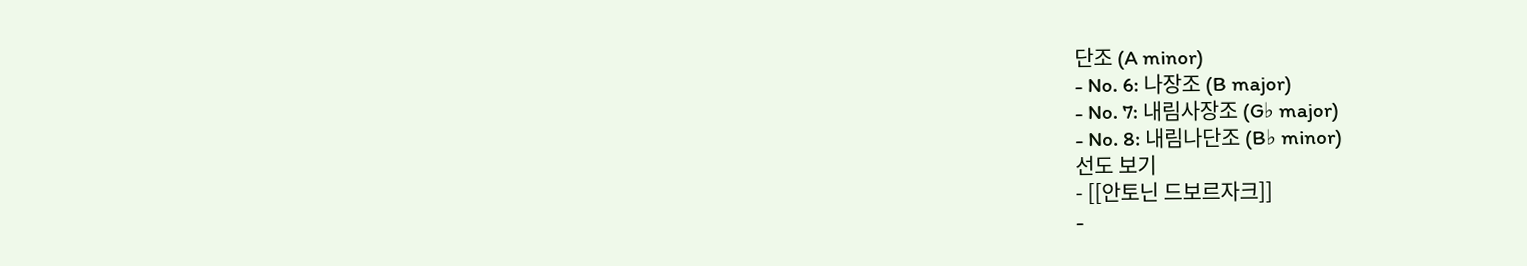단조 (A minor)
- No. 6: 나장조 (B major)
- No. 7: 내림사장조 (G♭ major)
- No. 8: 내림나단조 (B♭ minor)
선도 보기
- [[안토닌 드보르자크]]
-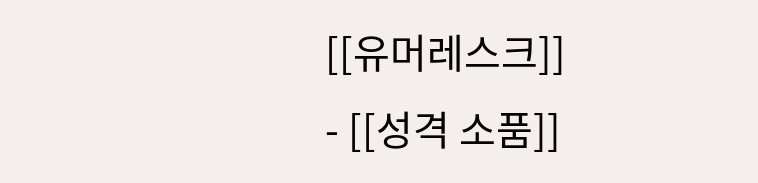[[유머레스크]]
- [[성격 소품]]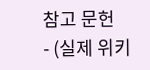참고 문헌
- (실제 위키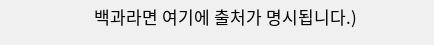백과라면 여기에 출처가 명시됩니다.)